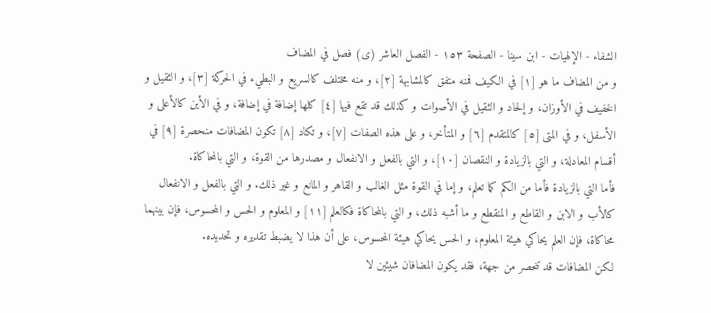الشفاء - الإلهيات - ابن سينا - الصفحة ١٥٣ - الفصل العاشر (ى) فصل في المضاف
و من المضاف ما هو [١] في الكيف فمنه متفق كالمشابهة [٢]، و منه مختلف كالسريع و البطيء في الحركة [٣]، و الثقيل و الخفيف في الأوزان، و إلحاد و الثقيل في الأصوات و كذلك قد تقع فيها [٤] كلها إضافة في إضافة، و في الأين كالأعلى و الأسفل، و في المتى [٥] كالمتقدم [٦] و المتأخر، و على هذه الصفات [٧]، و تكاد [٨] تكون المضافات منحصرة [٩] في أقسام المعادلة، و التي بالزيادة و النقصان [١٠]، و التي بالفعل و الانفعال و مصدرها من القوة، و التي بالمحاكاة.
فأما التي بالزيادة فأما من الكم كما تعلم، و إما في القوة مثل الغالب و القاهر و المانع و غير ذلك. و التي بالفعل و الانفعال كالأب و الابن و القاطع و المنقطع و ما أشبه ذلك، و التي بالمحاكاة فكالعلم [١١] و المعلوم و الحس و المحسوس، فإن بينهما محاكاة، فإن العلم يحاكي هيئة المعلوم، و الحس يحاكي هيئة المحسوس، على أن هذا لا يضبط تقديره و تحديده.
لكن المضافات قد تنحصر من جهة، فقد يكون المضافان شيئين لا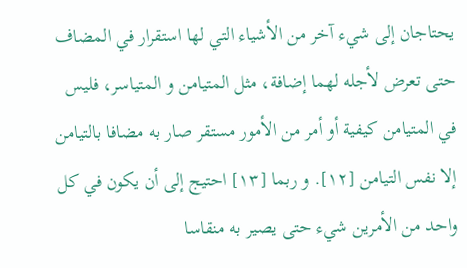يحتاجان إلى شيء آخر من الأشياء التي لها استقرار في المضاف حتى تعرض لأجله لهما إضافة، مثل المتيامن و المتياسر، فليس في المتيامن كيفية أو أمر من الأمور مستقر صار به مضافا بالتيامن إلا نفس التيامن [١٢]. و ربما [١٣] احتيج إلى أن يكون في كل واحد من الأمرين شيء حتى يصير به منقاسا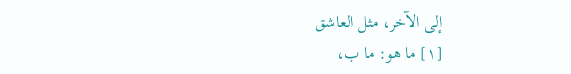إلى الآخر، مثل العاشق
[١] ما هو: ما ب،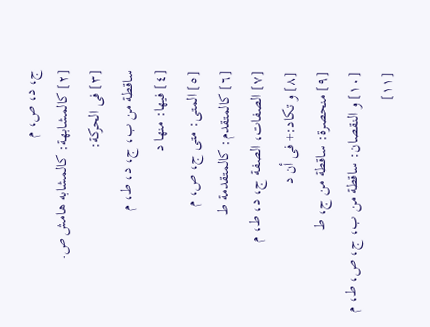ج، د، ص، م
[٢] كالمشابهة: كالمشابه هامش ص.
[٣] فى الحركة:
ساقطة من ب، ج، د، ط، م
[٤] فيها: منها د
[٥] المتى: متى ج، ص، م
[٦] كالمتقدم: كالمتقدمة ط
[٧] الصفات، الصفة ج، د، ط، م
[٨] و تكاد:+ فى أن د
[٩] منحصرة: ساقطة من ج، ط
[١٠] و النقصان: ساقطة من ب، ج، ص، ط، م
[١١]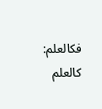فكالعلم:
كالعلم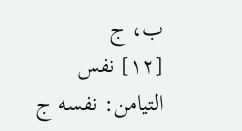ب، ج
[١٢] نفس التيامن: نفسه ج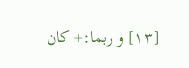[١٣] و ربما:+ كان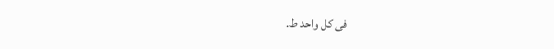فى كل واحد ط.